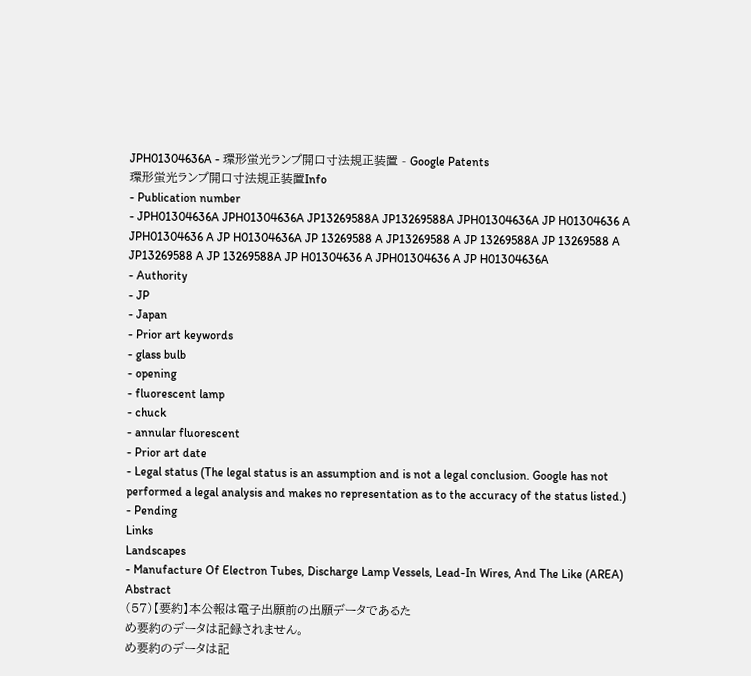JPH01304636A - 環形蛍光ランプ開口寸法規正装置 - Google Patents
環形蛍光ランプ開口寸法規正装置Info
- Publication number
- JPH01304636A JPH01304636A JP13269588A JP13269588A JPH01304636A JP H01304636 A JPH01304636 A JP H01304636A JP 13269588 A JP13269588 A JP 13269588A JP 13269588 A JP13269588 A JP 13269588A JP H01304636 A JPH01304636 A JP H01304636A
- Authority
- JP
- Japan
- Prior art keywords
- glass bulb
- opening
- fluorescent lamp
- chuck
- annular fluorescent
- Prior art date
- Legal status (The legal status is an assumption and is not a legal conclusion. Google has not performed a legal analysis and makes no representation as to the accuracy of the status listed.)
- Pending
Links
Landscapes
- Manufacture Of Electron Tubes, Discharge Lamp Vessels, Lead-In Wires, And The Like (AREA)
Abstract
(57)【要約】本公報は電子出願前の出願データであるた
め要約のデータは記録されません。
め要約のデータは記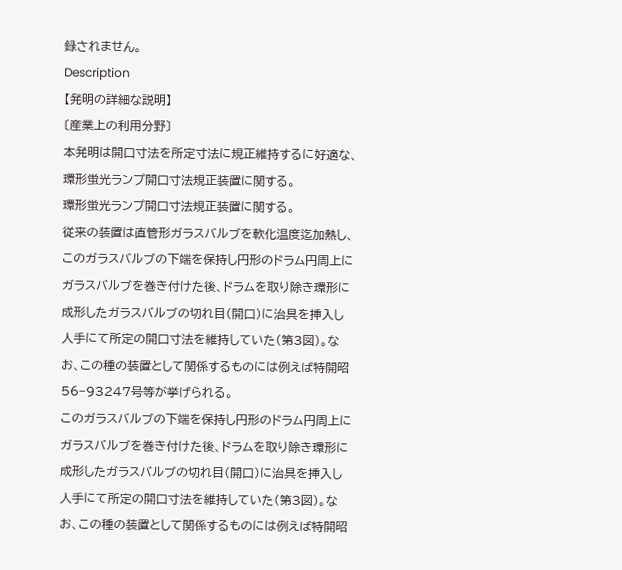録されません。
Description
【発明の詳細な説明】
〔産業上の利用分野〕
本発明は開口寸法を所定寸法に規正維持するに好適な、
環形蛍光ランプ開口寸法規正装置に関する。
環形蛍光ランプ開口寸法規正装置に関する。
従来の装置は直管形ガラスバルブを軟化温度迄加熱し、
このガラスバルブの下端を保持し円形のドラム円周上に
ガラスバルブを巻き付けた後、ドラムを取り除き環形に
成形したガラスバルブの切れ目(開口)に治具を挿入し
人手にて所定の開口寸法を維持していた(第3図)。な
お、この種の装置として関係するものには例えば特開昭
56−93247号等が挙げられる。
このガラスバルブの下端を保持し円形のドラム円周上に
ガラスバルブを巻き付けた後、ドラムを取り除き環形に
成形したガラスバルブの切れ目(開口)に治具を挿入し
人手にて所定の開口寸法を維持していた(第3図)。な
お、この種の装置として関係するものには例えば特開昭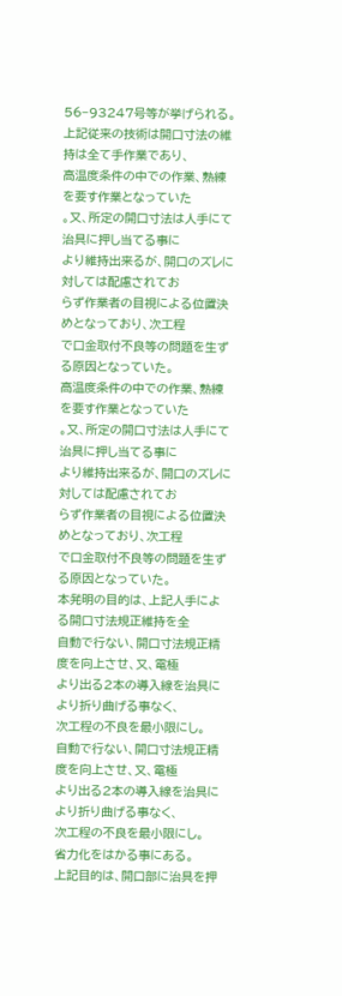56−93247号等が挙げられる。
上記従来の技術は開口寸法の維持は全て手作業であり、
高温度条件の中での作業、熟練を要す作業となっていた
。又、所定の開口寸法は人手にて治具に押し当てる事に
より維持出来るが、開口のズレに対しては配慮されてお
らず作業者の目視による位置決めとなっており、次工程
で口金取付不良等の問題を生ずる原因となっていた。
高温度条件の中での作業、熟練を要す作業となっていた
。又、所定の開口寸法は人手にて治具に押し当てる事に
より維持出来るが、開口のズレに対しては配慮されてお
らず作業者の目視による位置決めとなっており、次工程
で口金取付不良等の問題を生ずる原因となっていた。
本発明の目的は、上記人手による開口寸法規正維持を全
自動で行ない、開口寸法規正精度を向上させ、又、電極
より出る2本の導入線を治具により折り曲げる事なく、
次工程の不良を最小限にし。
自動で行ない、開口寸法規正精度を向上させ、又、電極
より出る2本の導入線を治具により折り曲げる事なく、
次工程の不良を最小限にし。
省力化をはかる事にある。
上記目的は、開口部に治具を押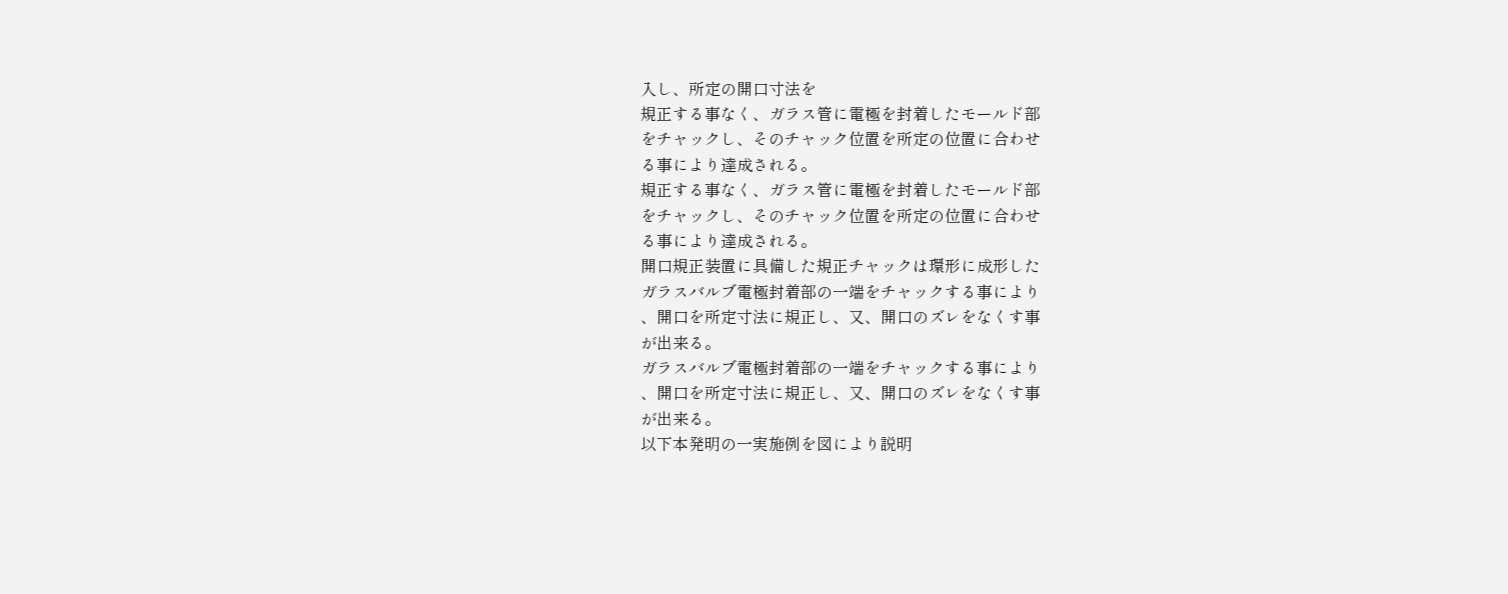入し、所定の開口寸法を
規正する事なく、ガラス管に電極を封着したモールド部
をチャックし、そのチャック位置を所定の位置に合わせ
る事により達成される。
規正する事なく、ガラス管に電極を封着したモールド部
をチャックし、そのチャック位置を所定の位置に合わせ
る事により達成される。
開口規正装置に具備した規正チャックは環形に成形した
ガラスバルブ電極封着部の一端をチャックする事により
、開口を所定寸法に規正し、又、開口のズレをなくす事
が出来る。
ガラスバルブ電極封着部の一端をチャックする事により
、開口を所定寸法に規正し、又、開口のズレをなくす事
が出来る。
以下本発明の一実施例を図により説明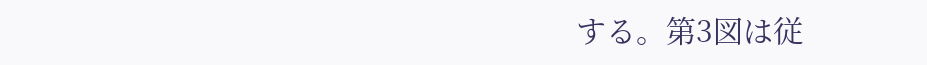する。第3図は従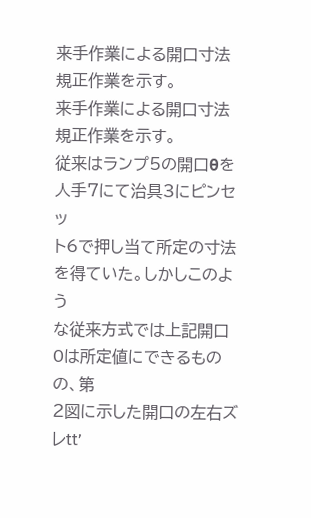来手作業による開口寸法規正作業を示す。
来手作業による開口寸法規正作業を示す。
従来はランプ5の開口θを人手7にて治具3にピンセッ
ト6で押し当て所定の寸法を得ていた。しかしこのよう
な従来方式では上記開口Oは所定値にできるものの、第
2図に示した開口の左右ズレtt’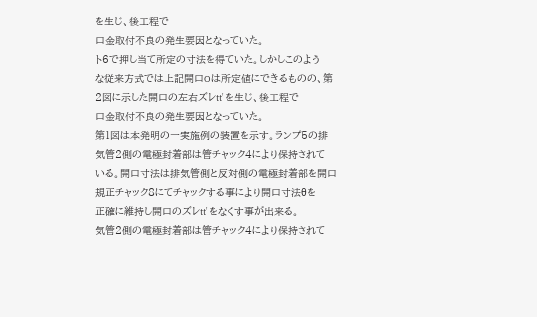を生じ、後工程で
口金取付不良の発生要因となっていた。
ト6で押し当て所定の寸法を得ていた。しかしこのよう
な従来方式では上記開口Oは所定値にできるものの、第
2図に示した開口の左右ズレtt’ を生じ、後工程で
口金取付不良の発生要因となっていた。
第1図は本発明の一実施例の装置を示す。ランプ5の排
気管2側の電極封着部は管チャック4により保持されて
いる。開口寸法は排気管側と反対側の電極封着部を開口
規正チャック8にてチャックする事により開口寸法θを
正確に維持し開口のズレtt’ をなくす事が出来る。
気管2側の電極封着部は管チャック4により保持されて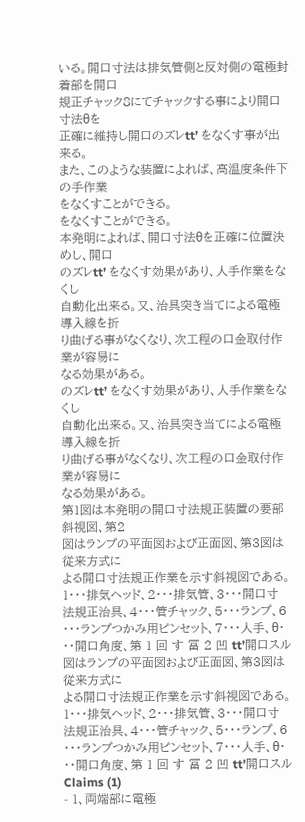いる。開口寸法は排気管側と反対側の電極封着部を開口
規正チャック8にてチャックする事により開口寸法θを
正確に維持し開口のズレtt’ をなくす事が出来る。
また、このような装置によれば、高温度条件下の手作業
をなくすことができる。
をなくすことができる。
本発明によれば、開口寸法θを正確に位置決めし、開口
のズレtt’ をなくす効果があり、人手作業をなくし
自動化出来る。又、治具突き当てによる電極導入線を折
り曲げる事がなくなり、次工程の口金取付作業が容易に
なる効果がある。
のズレtt’ をなくす効果があり、人手作業をなくし
自動化出来る。又、治具突き当てによる電極導入線を折
り曲げる事がなくなり、次工程の口金取付作業が容易に
なる効果がある。
第1図は本発明の開口寸法規正装置の要部斜視図、第2
図はランプの平面図および正面図、第3図は従来方式に
よる開口寸法規正作業を示す斜視図である。 1・・・排気ヘッド、2・・・排気管、3・・・開口寸
法規正治具、4・・・管チャック、5・・・ランプ、6
・・・ランプつかみ用ピンセット、7・・・人手、θ・
・・開口角度、第 1 回 す 冨 2 凹 tt’開口スル
図はランプの平面図および正面図、第3図は従来方式に
よる開口寸法規正作業を示す斜視図である。 1・・・排気ヘッド、2・・・排気管、3・・・開口寸
法規正治具、4・・・管チャック、5・・・ランプ、6
・・・ランプつかみ用ピンセット、7・・・人手、θ・
・・開口角度、第 1 回 す 冨 2 凹 tt’開口スル
Claims (1)
- 1、両端部に電極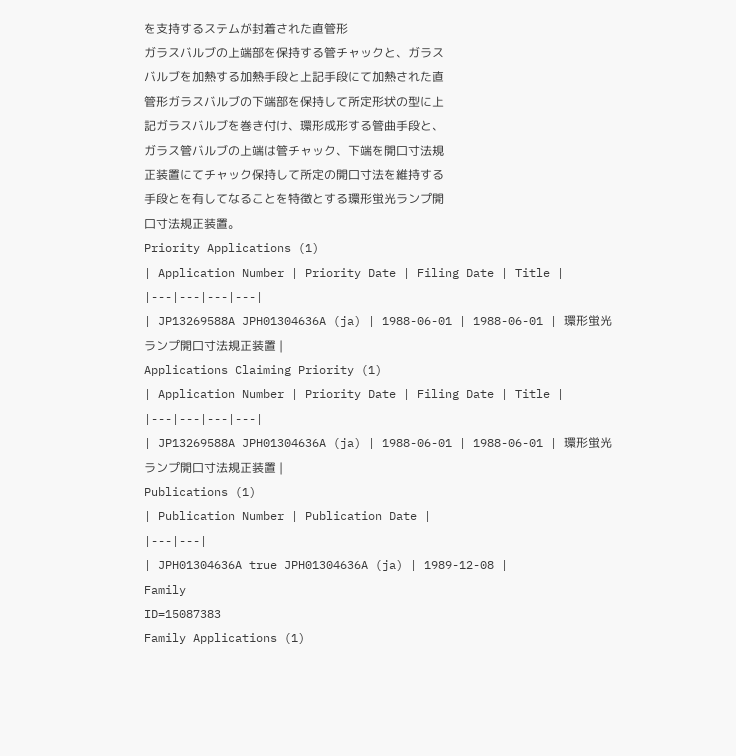を支持するステムが封着された直管形
ガラスバルブの上端部を保持する管チャックと、ガラス
バルブを加熱する加熱手段と上記手段にて加熱された直
管形ガラスバルブの下端部を保持して所定形状の型に上
記ガラスバルブを巻き付け、環形成形する管曲手段と、
ガラス管バルブの上端は管チャック、下端を開口寸法規
正装置にてチャック保持して所定の開口寸法を維持する
手段とを有してなることを特徴とする環形蛍光ランプ開
口寸法規正装置。
Priority Applications (1)
| Application Number | Priority Date | Filing Date | Title |
|---|---|---|---|
| JP13269588A JPH01304636A (ja) | 1988-06-01 | 1988-06-01 | 環形蛍光ランプ開口寸法規正装置 |
Applications Claiming Priority (1)
| Application Number | Priority Date | Filing Date | Title |
|---|---|---|---|
| JP13269588A JPH01304636A (ja) | 1988-06-01 | 1988-06-01 | 環形蛍光ランプ開口寸法規正装置 |
Publications (1)
| Publication Number | Publication Date |
|---|---|
| JPH01304636A true JPH01304636A (ja) | 1989-12-08 |
Family
ID=15087383
Family Applications (1)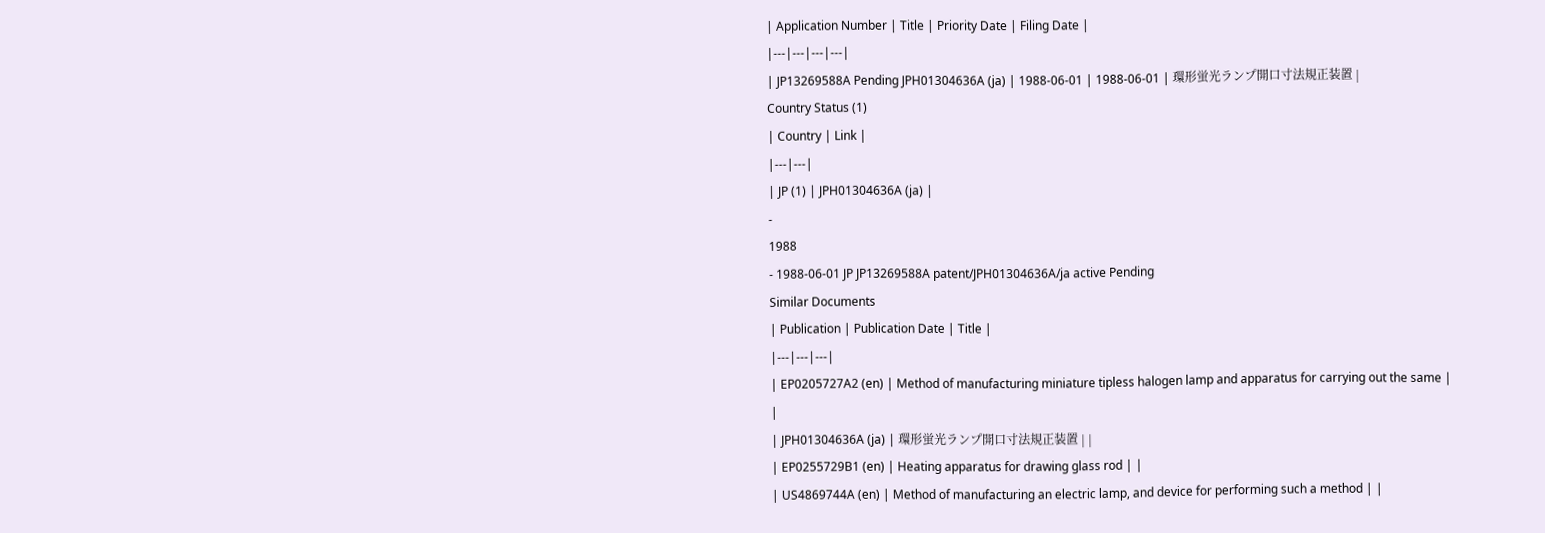| Application Number | Title | Priority Date | Filing Date |
|---|---|---|---|
| JP13269588A Pending JPH01304636A (ja) | 1988-06-01 | 1988-06-01 | 環形蛍光ランプ開口寸法規正装置 |
Country Status (1)
| Country | Link |
|---|---|
| JP (1) | JPH01304636A (ja) |
-
1988
- 1988-06-01 JP JP13269588A patent/JPH01304636A/ja active Pending
Similar Documents
| Publication | Publication Date | Title |
|---|---|---|
| EP0205727A2 (en) | Method of manufacturing miniature tipless halogen lamp and apparatus for carrying out the same | |
| JPH01304636A (ja) | 環形蛍光ランプ開口寸法規正装置 | |
| EP0255729B1 (en) | Heating apparatus for drawing glass rod | |
| US4869744A (en) | Method of manufacturing an electric lamp, and device for performing such a method | |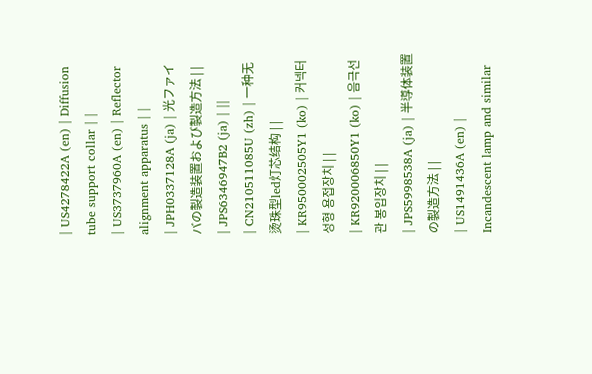| US4278422A (en) | Diffusion tube support collar | |
| US3737960A (en) | Reflector alignment apparatus | |
| JPH0337128A (ja) | 光ファイバの製造装置および製造方法 | |
| JPS6346947B2 (ja) | ||
| CN210511085U (zh) | 一种无烫珠型led灯芯结构 | |
| KR950002505Y1 (ko) | 커넥터 성형 용접장치 | |
| KR920006850Y1 (ko) | 음극선관 봉입장치 | |
| JPS5998538A (ja) | 半導体装置の製造方法 | |
| US1491436A (en) | Incandescent lamp and similar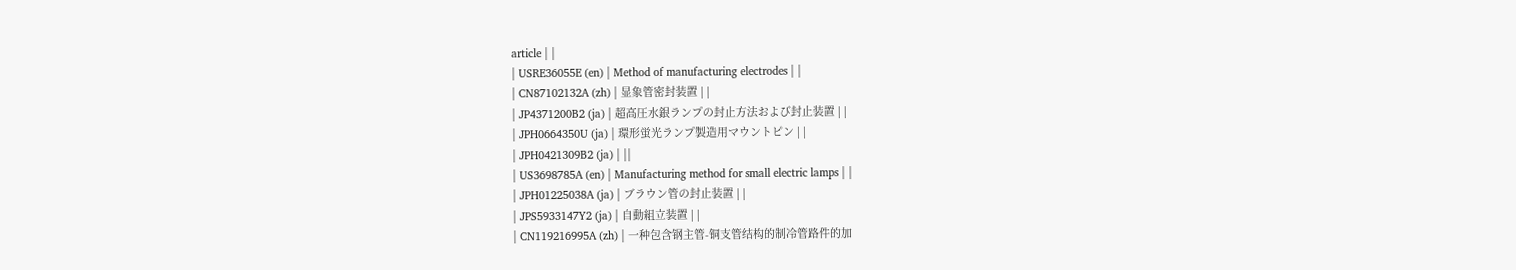article | |
| USRE36055E (en) | Method of manufacturing electrodes | |
| CN87102132A (zh) | 显象管密封装置 | |
| JP4371200B2 (ja) | 超高圧水銀ランプの封止方法および封止装置 | |
| JPH0664350U (ja) | 環形蛍光ランプ製造用マウントピン | |
| JPH0421309B2 (ja) | ||
| US3698785A (en) | Manufacturing method for small electric lamps | |
| JPH01225038A (ja) | ブラウン管の封止装置 | |
| JPS5933147Y2 (ja) | 自動組立装置 | |
| CN119216995A (zh) | 一种包含钢主管-铜支管结构的制冷管路件的加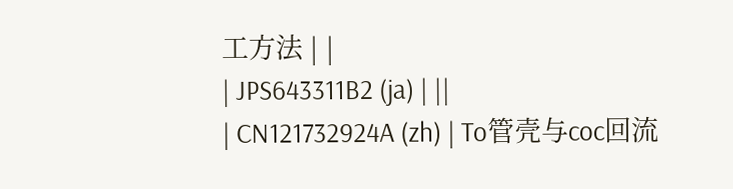工方法 | |
| JPS643311B2 (ja) | ||
| CN121732924A (zh) | To管壳与coc回流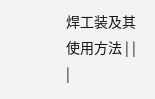焊工装及其使用方法 | |
|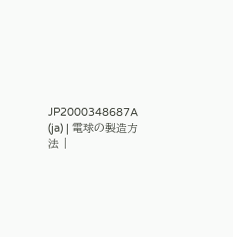JP2000348687A (ja) | 電球の製造方法 |